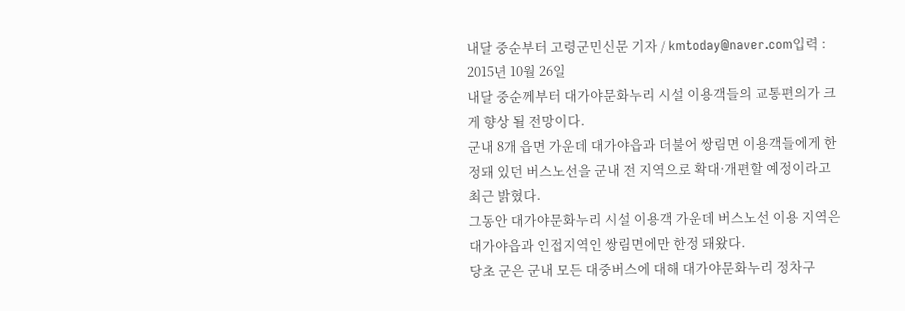내달 중순부터 고령군민신문 기자 / kmtoday@naver.com입력 : 2015년 10월 26일
내달 중순께부터 대가야문화누리 시설 이용객들의 교통편의가 크게 향상 될 전망이다.
군내 8개 읍면 가운데 대가야읍과 더불어 쌍림면 이용객들에게 한정돼 있던 버스노선을 군내 전 지역으로 확대·개편할 예정이라고 최근 밝혔다.
그동안 대가야문화누리 시설 이용객 가운데 버스노선 이용 지역은 대가야읍과 인접지역인 쌍림면에만 한정 돼왔다.
당초 군은 군내 모든 대중버스에 대해 대가야문화누리 정차구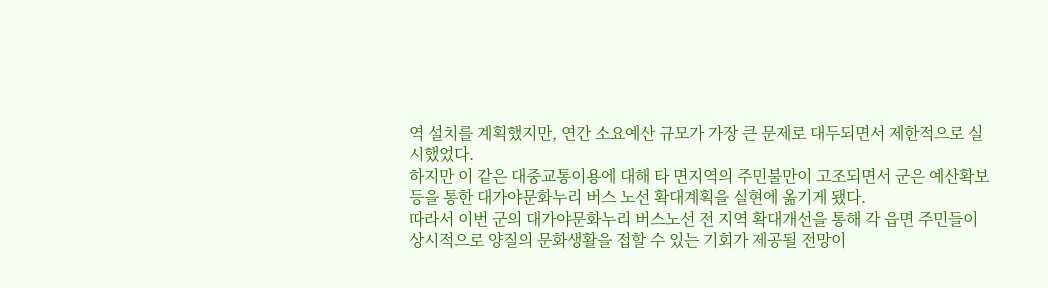역 설치를 계획했지만, 연간 소요예산 규모가 가장 큰 문제로 대두되면서 제한적으로 실시했었다.
하지만 이 같은 대중교통이용에 대해 타 면지역의 주민불만이 고조되면서 군은 예산확보 등을 통한 대가야문화누리 버스 노선 확대계획을 실현에 옮기게 됐다.
따라서 이번 군의 대가야문화누리 버스노선 전 지역 확대개선을 통해 각 읍면 주민들이 상시적으로 양질의 문화생활을 접할 수 있는 기회가 제공될 전망이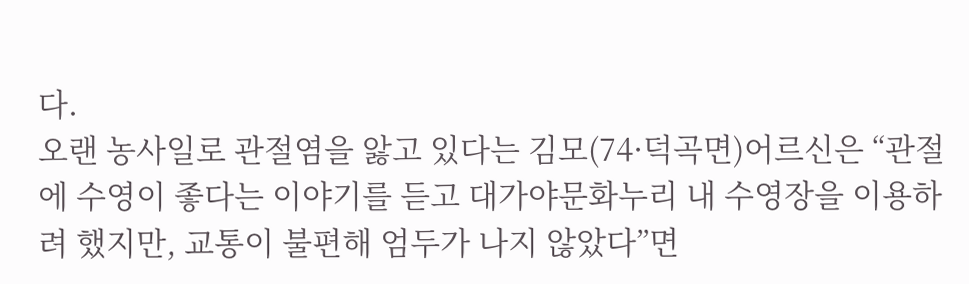다.
오랜 농사일로 관절염을 앓고 있다는 김모(74·덕곡면)어르신은 “관절에 수영이 좋다는 이야기를 듣고 대가야문화누리 내 수영장을 이용하려 했지만, 교통이 불편해 엄두가 나지 않았다”면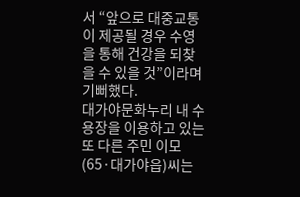서 “앞으로 대중교통이 제공될 경우 수영을 통해 건강을 되찾을 수 있을 것”이라며 기뻐했다.
대가야문화누리 내 수용장을 이용하고 있는 또 다른 주민 이모(65·대가야읍)씨는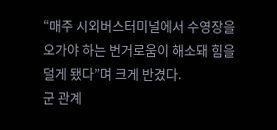“매주 시외버스터미널에서 수영장을 오가야 하는 번거로움이 해소돼 힘을 덜게 됐다”며 크게 반겼다.
군 관계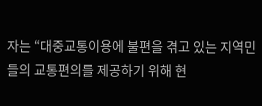자는 “대중교통이용에 불편을 겪고 있는 지역민들의 교통편의를 제공하기 위해 현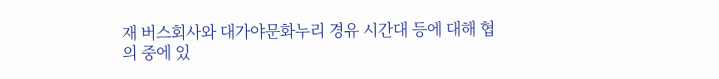재 버스회사와 대가야문화누리 경유 시간대 등에 대해 협의 중에 있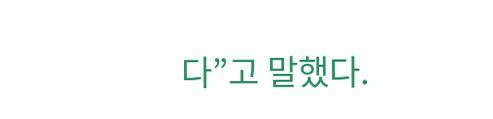다”고 말했다.